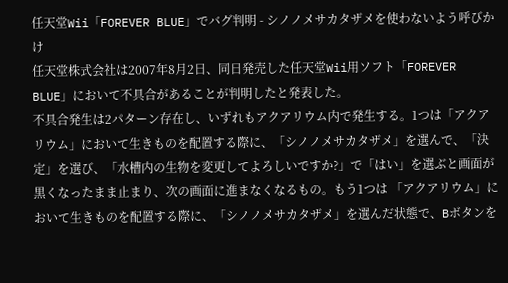任天堂Wii「FOREVER BLUE」でバグ判明 - シノノメサカタザメを使わないよう呼びかけ
任天堂株式会社は2007年8月2日、同日発売した任天堂Wii用ソフト「FOREVER BLUE」において不具合があることが判明したと発表した。
不具合発生は2パターン存在し、いずれもアクアリウム内で発生する。1つは「アクアリウム」において生きものを配置する際に、「シノノメサカタザメ」を選んで、「決定」を選び、「水槽内の生物を変更してよろしいですか?」で「はい」を選ぶと画面が黒くなったまま止まり、次の画面に進まなくなるもの。もう1つは 「アクアリウム」において生きものを配置する際に、「シノノメサカタザメ」を選んだ状態で、Bボタンを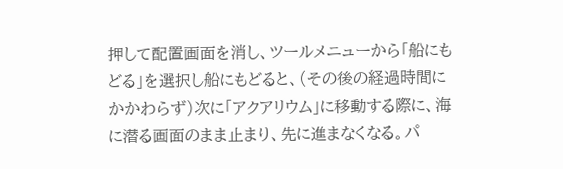押して配置画面を消し、ツールメニューから「船にもどる」を選択し船にもどると、(その後の経過時間にかかわらず)次に「アクアリウム」に移動する際に、海に潜る画面のまま止まり、先に進まなくなる。パ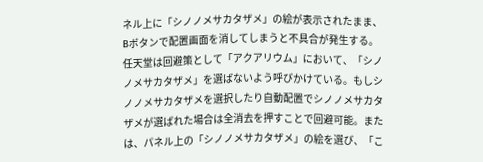ネル上に「シノノメサカタザメ」の絵が表示されたまま、Bボタンで配置画面を消してしまうと不具合が発生する。
任天堂は回避策として「アクアリウム」において、「シノノメサカタザメ」を選ばないよう呼びかけている。もしシノノメサカタザメを選択したり自動配置でシノノメサカタザメが選ばれた場合は全消去を押すことで回避可能。または、パネル上の「シノノメサカタザメ」の絵を選び、「こ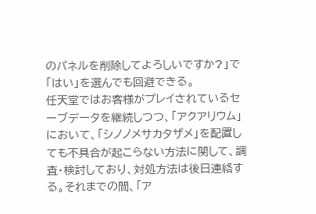のパネルを削除してよろしいですか?」で「はい」を選んでも回避できる。
任天堂ではお客様がプレイされているセーブデータを継続しつつ、「アクアリウム」において、「シノノメサカタザメ」を配置しても不具合が起こらない方法に関して、調査・検討しており、対処方法は後日連絡する。それまでの間、「ア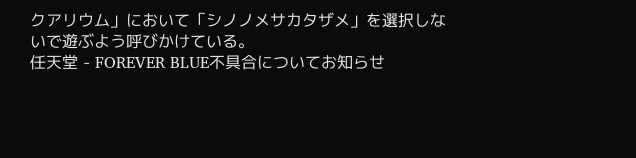クアリウム」において「シノノメサカタザメ」を選択しないで遊ぶよう呼びかけている。
任天堂 - FOREVER BLUE不具合についてお知らせ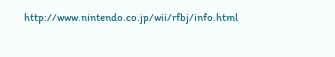http://www.nintendo.co.jp/wii/rfbj/info.html